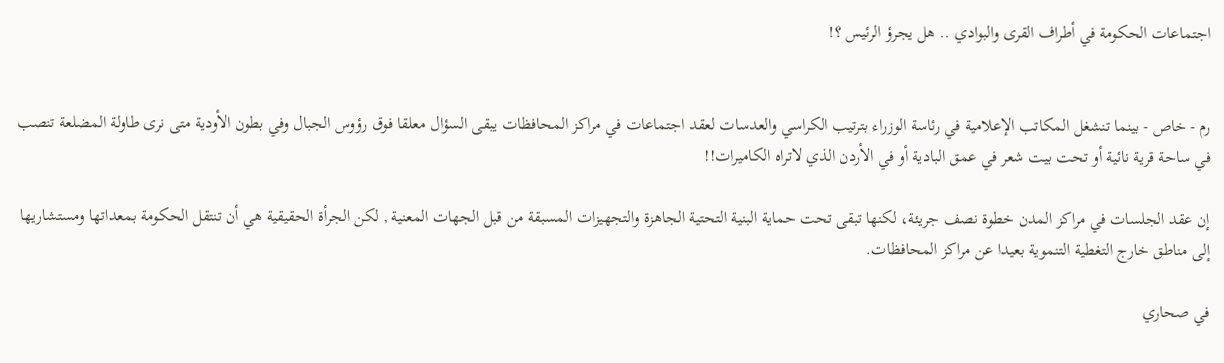اجتماعات الحكومة في أطراف القرى والبوادي .. هل يجرؤ الرئيس ؟!


رم - خاص - بينما تنشغل المكاتب الإعلامية في رئاسة الوزراء بترتيب الكراسي والعدسات لعقد اجتماعات في مراكز المحافظات يبقى السؤال معلقا فوق رؤوس الجبال وفي بطون الأودية متى نرى طاولة المضلعة تنصب في ساحة قرية نائية أو تحت بيت شعر في عمق البادية أو في الأردن الذي لاتراه الكاميرات!!

إن عقد الجلسات في مراكز المدن خطوة نصف جريئة، لكنها تبقى تحت حماية البنية التحتية الجاهزة والتجهيزات المسبقة من قبل الجهات المعنية , لكن الجرأة الحقيقية هي أن تنتقل الحكومة بمعداتها ومستشاريها إلى مناطق خارج التغطية التنموية بعيدا عن مراكز المحافظات.

في صحاري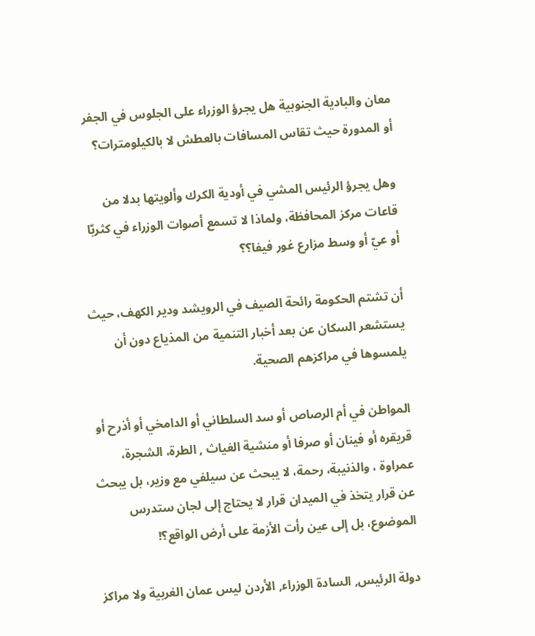معان والبادية الجنوبية هل يجرؤ الوزراء على الجلوس في الجفر أو المدورة حيث تقاس المسافات بالعطش لا بالكيلومترات؟

وهل يجرؤ الرئيس المشي في أودية الكرك وألويتها بدلا من قاعات مركز المحافظة، ولماذا لا تسمع أصوات الوزراء في كثربّا أو عيّ أو وسط مزارع غور فيفا؟؟

أن تشتم الحكومة رائحة الصيف في الرويشد ودير الكهف، حيث يستشعر السكان عن بعد أخبار التنمية من المذياع دون أن يلمسوها في مراكزهم الصحية.

المواطن في أم الرصاص أو سد السلطاني أو الدامخي أو أذرح أو قريقره أو فينان أو صرفا أو منشية الغياث , الطرة، الشجرة، عمراوة ، والذنيبة، رحمة، لا يبحث عن سيلفي مع وزير، بل يبحث عن قرار يتخذ في الميدان قرار لا يحتاج إلى لجان ستدرس الموضوع، بل إلى عين رأت الأزمة على أرض الواقع؟!

دولة الرئيس, السادة الوزراء, الأردن ليس عمان الغربية ولا مراكز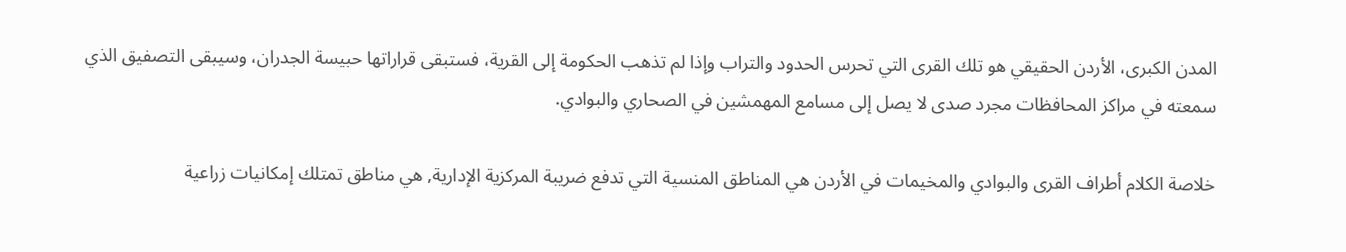المدن الكبرى، الأردن الحقيقي هو تلك القرى التي تحرس الحدود والتراب وإذا لم تذهب الحكومة إلى القرية، فستبقى قراراتها حبيسة الجدران، وسيبقى التصفيق الذي سمعته في مراكز المحافظات مجرد صدى لا يصل إلى مسامع المهمشين في الصحاري والبوادي.

خلاصة الكلام أطراف القرى والبوادي والمخيمات في الأردن هي المناطق المنسية التي تدفع ضريبة المركزية الإدارية, هي مناطق تمتلك إمكانيات زراعية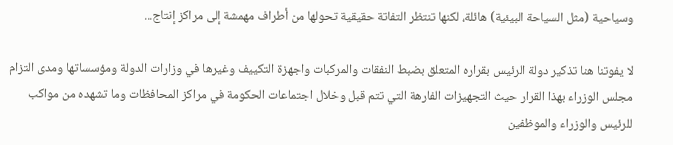وسياحية (مثل السياحة البيئية) هائلة، لكنها تنتظر التفاتة حقيقية تحولها من أطراف مهمشة إلى مراكز إنتاج...

لا يفوتنا هنا تذكير دولة الرئيس بقراره المتعلق بضبط النفقات والمركبات واجهزة التكييف وغيرها في وزارات الدولة ومؤسساتها ومدى التزام مجلس الوزراء بهذا القرار حيث التجهيزات الفارهة التي تتم قبل وخلال اجتماعات الحكومة في مراكز المحافظات وما تشهده من مواكب للرئيس والوزراء والموظفين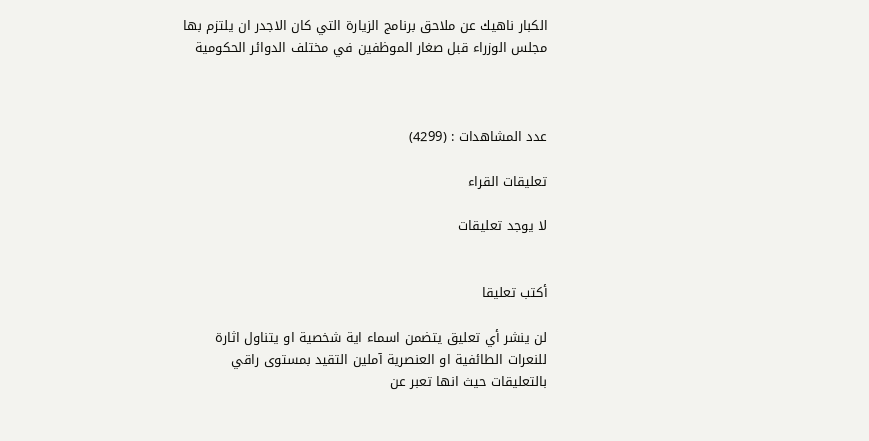الكبار ناهيك عن ملاحق برنامج الزيارة التي كان الاجدر ان يلتزم بها مجلس الوزراء قبل صغار الموظفين في مختلف الدوائر الحكومية



عدد المشاهدات : (4299)

تعليقات القراء

لا يوجد تعليقات


أكتب تعليقا

لن ينشر أي تعليق يتضمن اسماء اية شخصية او يتناول اثارة للنعرات الطائفية او العنصرية آملين التقيد بمستوى راقي بالتعليقات حيث انها تعبر عن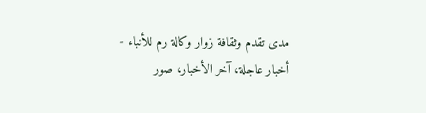مدى تقدم وثقافة زوار وكالة رم للأنباء - أخبار عاجلة، آخر الأخبار، صور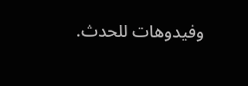وفيدوهات للحدث.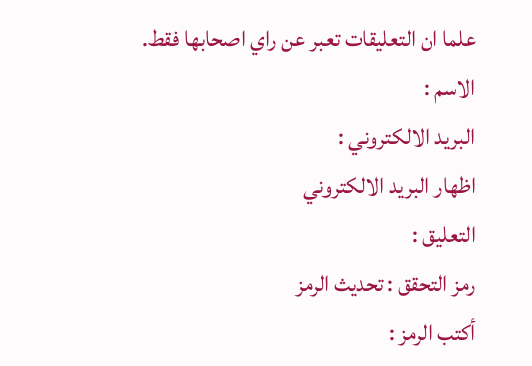علما ان التعليقات تعبر عن راي اصحابها فقط.
الاسم :
البريد الالكتروني :
اظهار البريد الالكتروني
التعليق :
رمز التحقق : تحديث الرمز
أكتب الرمز :